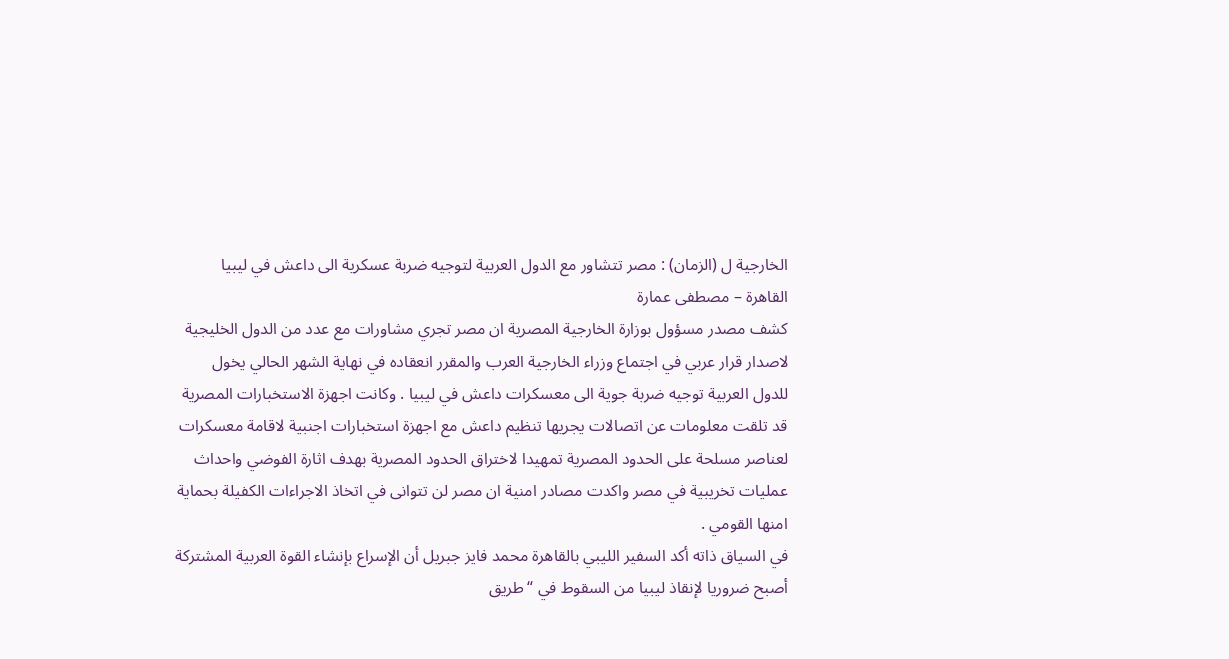الخارجية ل (الزمان) : مصر تتشاور مع الدول العربية لتوجيه ضربة عسكرية الى داعش في ليبيا
القاهرة – مصطفى عمارة
كشف مصدر مسؤول بوزارة الخارجية المصرية ان مصر تجري مشاورات مع عدد من الدول الخليجية لاصدار قرار عربي في اجتماع وزراء الخارجية العرب والمقرر انعقاده في نهاية الشهر الحالي يخول للدول العربية توجيه ضربة جوية الى معسكرات داعش في ليبيا . وكانت اجهزة الاستخبارات المصرية قد تلقت معلومات عن اتصالات يجريها تنظيم داعش مع اجهزة استخبارات اجنبية لاقامة معسكرات لعناصر مسلحة على الحدود المصرية تمهيدا لاختراق الحدود المصرية بهدف اثارة الفوضي واحداث عمليات تخريبية في مصر واكدت مصادر امنية ان مصر لن تتوانى في اتخاذ الاجراءات الكفيلة بحماية امنها القومي .
في السياق ذاته أكد السفير الليبي بالقاهرة محمد فايز جبريل أن الإسراع بإنشاء القوة العربية المشتركة أصبح ضروريا لإنقاذ ليبيا من السقوط في “طريق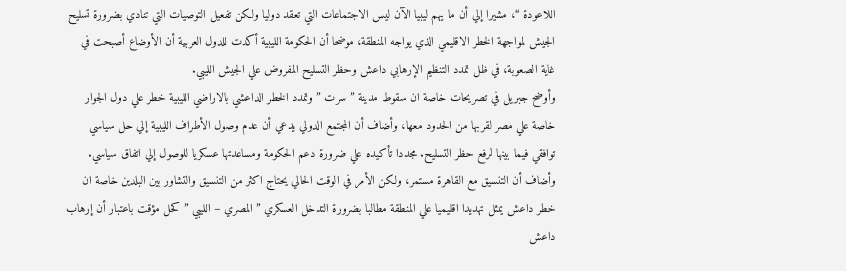اللاعودة “، مشيرا إلي أن ما يهم ليبيا الآن ليس الاجتماعات التي تعقد دوليا ولكن تفعيل التوصيات التي تنادي بضرورة تسليح الجيش لمواجهة الخطر الاقليمي الذي يواجه المنطقة، موضحا أن الحكومة الليبية أكدت للدول العربية أن الأوضاع أصبحت في غاية الصعوبة، في ظل تمدد التنظيم الإرهابي داعش وحظر التسليح المفروض علي الجيش الليبي.
وأوضح جبريل في تصريحات خاصة ان سقوط مدينة ” سرت ” وتمدد الخطر الداعشي بالاراضي الليبية خطر علي دول الجوار خاصة علي مصر لقربها من الحدود معها، وأضاف أن المجتمع الدولي يدعي أن عدم وصول الأطراف الليبية إلي حل سياسي توافقي فيما بينها لرفع حظر التسليح. مجددا تأكيده علي ضرورة دعم الحكومة ومساعدتها عسكريا للوصول إلي اتفاق سياسي.
وأضاف أن التنسيق مع القاهرة مستمر، ولكن الأمر في الوقت الحالي يحتاج اكثر من التنسيق والتشاور بين البلدين خاصة ان خطر داعش يمثل تهديدا اقليميا علي المنطقة مطالبا بضرورة التدخل العسكري ” المصري – الليبي ” كحل مؤقت باعتبار أن إرهاب داعش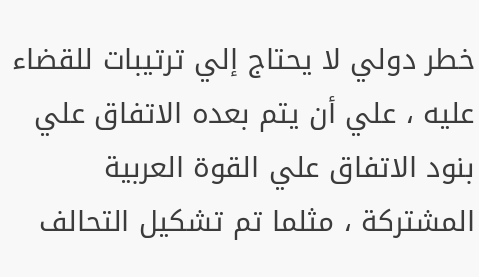خطر دولي لا يحتاج إلي ترتيبات للقضاء عليه ، علي أن يتم بعده الاتفاق علي بنود الاتفاق علي القوة العربية المشتركة ، مثلما تم تشكيل التحالف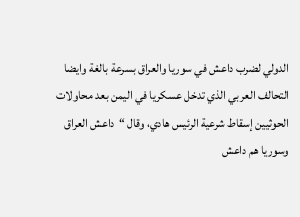الدولي لضرب داعش في سوريا والعراق بسرعة بالغة وايضا التحالف العربي الذي تدخل عسكريا في اليمن بعد محاولات الحوثيين إسقاط شرعية الرئيس هادي، وقال “داعش العراق وسوريا هم داعش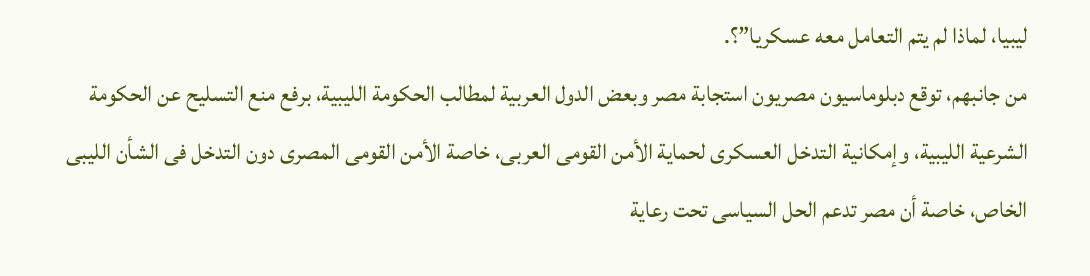ليبيا، لماذا لم يتم التعامل معه عسكريا”؟.
من جانبهم، توقع دبلوماسيون مصريون استجابة مصر وبعض الدول العربية لمطالب الحكومة الليبية، برفع منع التسليح عن الحكومة الشرعية الليبية، وإمكانية التدخل العسكرى لحماية الأمن القومى العربى، خاصة الأمن القومى المصرى دون التدخل فى الشأن الليبى الخاص، خاصة أن مصر تدعم الحل السياسى تحت رعاية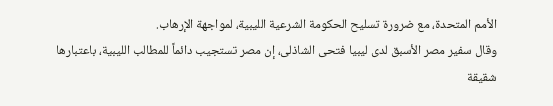الأمم المتحدة، مع ضرورة تسليح الحكومة الشرعية الليبية، لمواجهة الإرهاب.
وقال سفير مصر الأسبق لدى ليبيا فتحى الشاذلى، إن مصر تستجيب دائماً للمطالب الليبية، باعتبارها شقيقة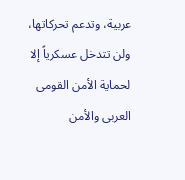عربية، وتدعم تحركاتها، ولن تتدخل عسكرياً إلا لحماية الأمن القومى العربى والأمن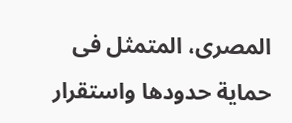المصرى، المتمثل فى حماية حدودها واستقرار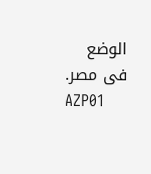الوضع فى مصر.
AZP01